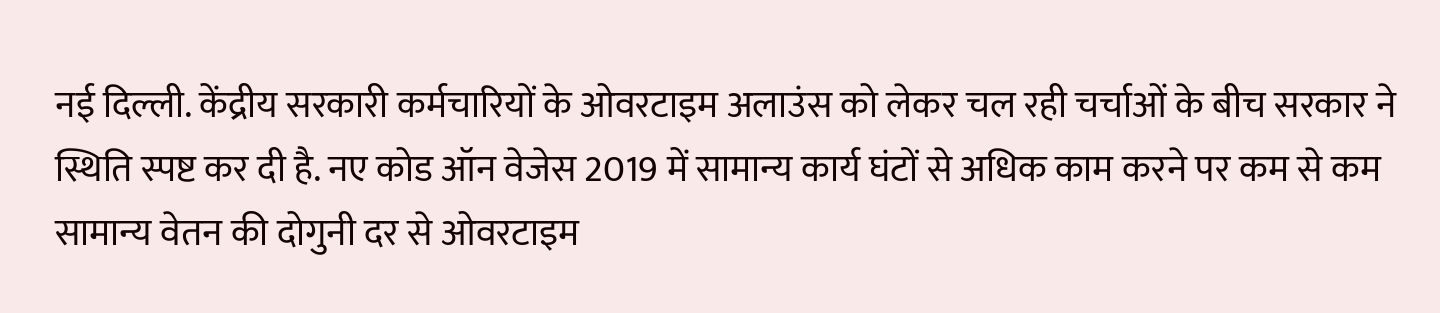नई दिल्ली. केंद्रीय सरकारी कर्मचारियों के ओवरटाइम अलाउंस को लेकर चल रही चर्चाओं के बीच सरकार ने स्थिति स्पष्ट कर दी है. नए कोड ऑन वेजेस 2019 में सामान्य कार्य घंटों से अधिक काम करने पर कम से कम सामान्य वेतन की दोगुनी दर से ओवरटाइम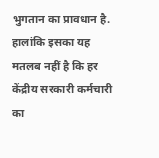भुगतान का प्रावधान है.
हालांकि इसका यह मतलब नहीं है कि हर केंद्रीय सरकारी कर्मचारी का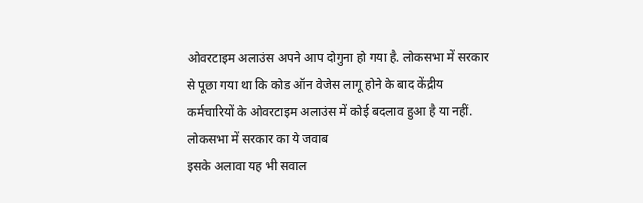ओवरटाइम अलाउंस अपने आप दोगुना हो गया है. लोकसभा में सरकार से पूछा गया था कि कोड ऑन वेजेस लागू होने के बाद केंद्रीय कर्मचारियों के ओवरटाइम अलाउंस में कोई बदलाव हुआ है या नहीं.
लोकसभा में सरकार का ये जवाब
इसके अलावा यह भी सवाल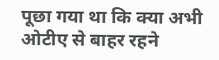पूछा गया था कि क्या अभी ओटीए से बाहर रहने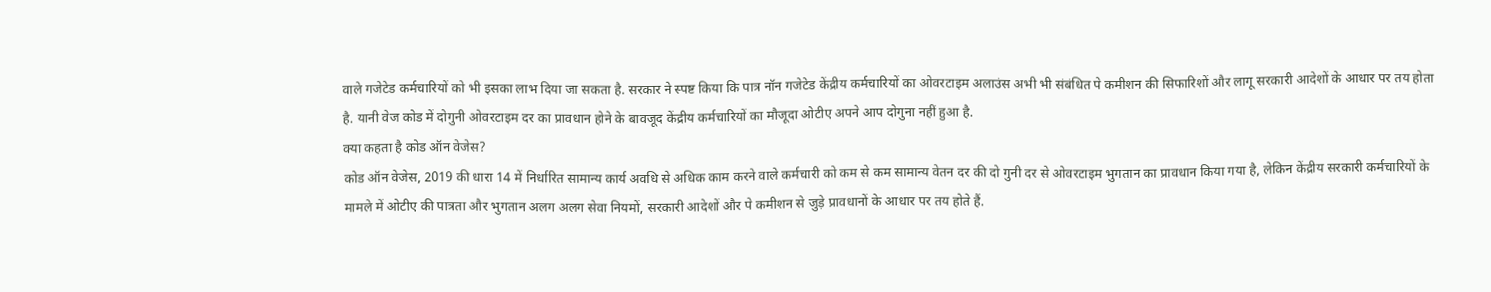वाले गजेटेड कर्मचारियों को भी इसका लाभ दिया जा सकता है. सरकार ने स्पष्ट किया कि पात्र नॉन गजेटेड केंद्रीय कर्मचारियों का ओवरटाइम अलाउंस अभी भी संबंधित पे कमीशन की सिफारिशों और लागू सरकारी आदेशों के आधार पर तय होता है. यानी वेज कोड में दोगुनी ओवरटाइम दर का प्रावधान होने के बावजूद केंद्रीय कर्मचारियों का मौजूदा ओटीए अपने आप दोगुना नहीं हुआ है.
क्या कहता है कोड ऑन वेजेस?
कोड ऑन वेजेस, 2019 की धारा 14 में निर्धारित सामान्य कार्य अवधि से अधिक काम करने वाले कर्मचारी को कम से कम सामान्य वेतन दर की दो गुनी दर से ओवरटाइम भुगतान का प्रावधान किया गया है, लेकिन केंद्रीय सरकारी कर्मचारियों के मामले में ओटीए की पात्रता और भुगतान अलग अलग सेवा नियमों, सरकारी आदेशों और पे कमीशन से जुड़े प्रावधानों के आधार पर तय होते हैं.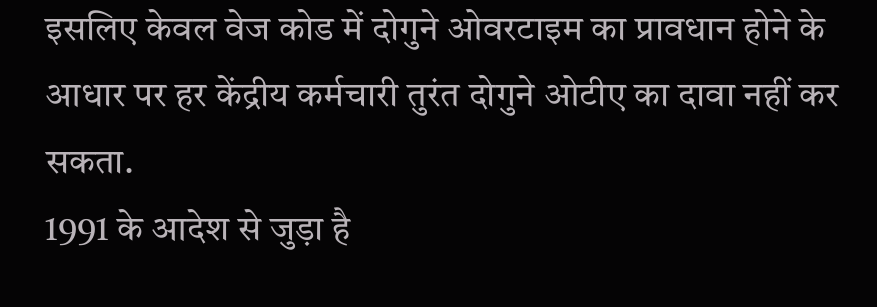इसलिए केवल वेज कोड में दोगुने ओवरटाइम का प्रावधान होने के आधार पर हर केंद्रीय कर्मचारी तुरंत दोगुने ओटीए का दावा नहीं कर सकता.
1991 के आदेश से जुड़ा है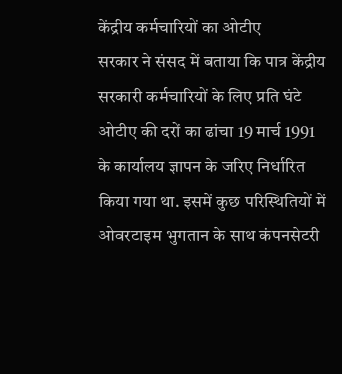केंद्रीय कर्मचारियों का ओटीए
सरकार ने संसद में बताया कि पात्र केंद्रीय सरकारी कर्मचारियों के लिए प्रति घंटे ओटीए की दरों का ढांचा 19 मार्च 1991 के कार्यालय ज्ञापन के जरिए निर्धारित किया गया था. इसमें कुछ परिस्थितियों में ओवरटाइम भुगतान के साथ कंपनसेटरी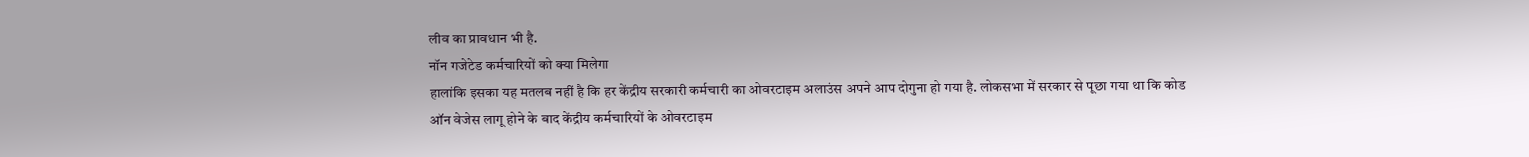लीव का प्रावधान भी है.
नॉन गजेटेड कर्मचारियों को क्या मिलेगा
हालांकि इसका यह मतलब नहीं है कि हर केंद्रीय सरकारी कर्मचारी का ओवरटाइम अलाउंस अपने आप दोगुना हो गया है. लोकसभा में सरकार से पूछा गया था कि कोड ऑन वेजेस लागू होने के बाद केंद्रीय कर्मचारियों के ओवरटाइम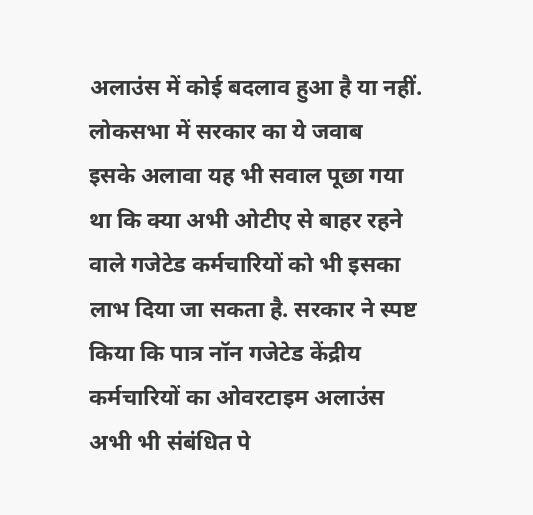अलाउंस में कोई बदलाव हुआ है या नहीं.
लोकसभा में सरकार का ये जवाब
इसके अलावा यह भी सवाल पूछा गया था कि क्या अभी ओटीए से बाहर रहने वाले गजेटेड कर्मचारियों को भी इसका लाभ दिया जा सकता है. सरकार ने स्पष्ट किया कि पात्र नॉन गजेटेड केंद्रीय कर्मचारियों का ओवरटाइम अलाउंस अभी भी संबंधित पे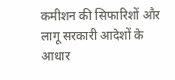कमीशन की सिफारिशों और लागू सरकारी आदेशों के आधार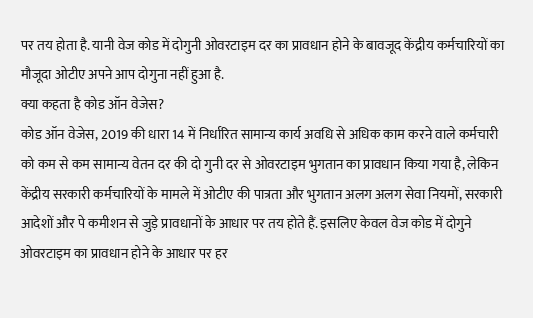पर तय होता है. यानी वेज कोड में दोगुनी ओवरटाइम दर का प्रावधान होने के बावजूद केंद्रीय कर्मचारियों का मौजूदा ओटीए अपने आप दोगुना नहीं हुआ है.
क्या कहता है कोड ऑन वेजेस?
कोड ऑन वेजेस, 2019 की धारा 14 में निर्धारित सामान्य कार्य अवधि से अधिक काम करने वाले कर्मचारी को कम से कम सामान्य वेतन दर की दो गुनी दर से ओवरटाइम भुगतान का प्रावधान किया गया है, लेकिन केंद्रीय सरकारी कर्मचारियों के मामले में ओटीए की पात्रता और भुगतान अलग अलग सेवा नियमों, सरकारी आदेशों और पे कमीशन से जुड़े प्रावधानों के आधार पर तय होते हैं. इसलिए केवल वेज कोड में दोगुने ओवरटाइम का प्रावधान होने के आधार पर हर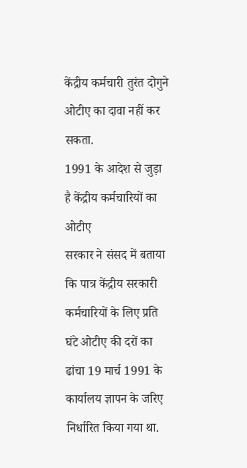केंद्रीय कर्मचारी तुरंत दोगुने ओटीए का दावा नहीं कर सकता.
1991 के आदेश से जुड़ा है केंद्रीय कर्मचारियों का ओटीए
सरकार ने संसद में बताया कि पात्र केंद्रीय सरकारी कर्मचारियों के लिए प्रति घंटे ओटीए की दरों का ढांचा 19 मार्च 1991 के कार्यालय ज्ञापन के जरिए निर्धारित किया गया था.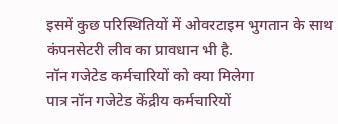इसमें कुछ परिस्थितियों में ओवरटाइम भुगतान के साथ कंपनसेटरी लीव का प्रावधान भी है.
नॉन गजेटेड कर्मचारियों को क्या मिलेगा
पात्र नॉन गजेटेड केंद्रीय कर्मचारियों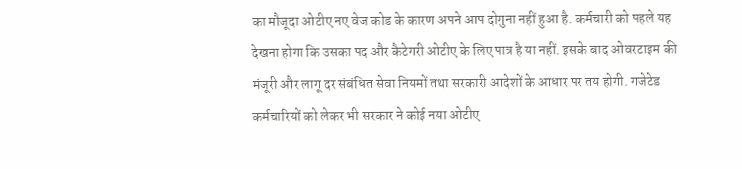का मौजूदा ओटीए नए वेज कोड के कारण अपने आप दोगुना नहीं हुआ है. कर्मचारी को पहले यह देखना होगा कि उसका पद और कैटेगरी ओटीए के लिए पात्र है या नहीं. इसके बाद ओवरटाइम की मंजूरी और लागू दर संबंधित सेवा नियमों तथा सरकारी आदेशों के आधार पर तय होगी. गजेटेड कर्मचारियों को लेकर भी सरकार ने कोई नया ओटीए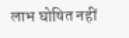लाभ घोषित नहीं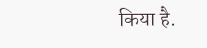किया है.